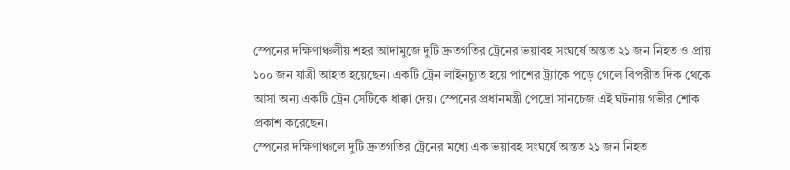স্পেনের দক্ষিণাঞ্চলীয় শহর আদামুজে দুটি দ্রুতগতির ট্রেনের ভয়াবহ সংঘর্ষে অন্তত ২১ জন নিহত ও প্রায় ১০০ জন যাত্রী আহত হয়েছেন। একটি ট্রেন লাইনচ্যুত হয়ে পাশের ট্র্যাকে পড়ে গেলে বিপরীত দিক থেকে আসা অন্য একটি ট্রেন সেটিকে ধাক্কা দেয়। স্পেনের প্রধানমন্ত্রী পেদ্রো সানচেজ এই ঘটনায় গভীর শোক প্রকাশ করেছেন।
স্পেনের দক্ষিণাঞ্চলে দুটি দ্রুতগতির ট্রেনের মধ্যে এক ভয়াবহ সংঘর্ষে অন্তত ২১ জন নিহত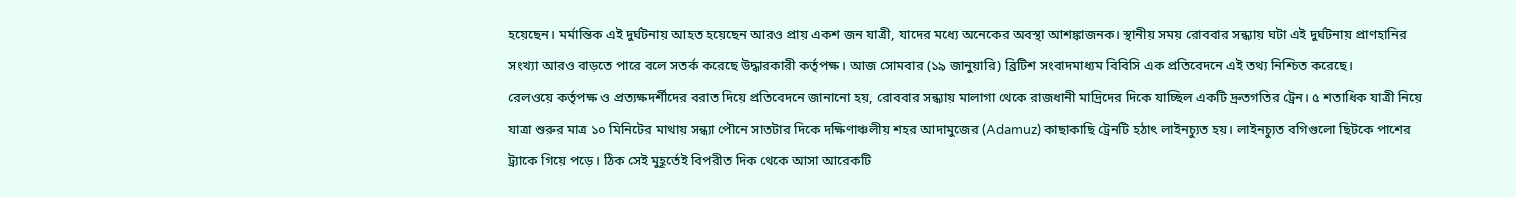হয়েছেন। মর্মান্তিক এই দুর্ঘটনায় আহত হয়েছেন আরও প্রায় একশ জন যাত্রী, যাদের মধ্যে অনেকের অবস্থা আশঙ্কাজনক। স্থানীয় সময় রোববার সন্ধ্যায় ঘটা এই দুর্ঘটনায় প্রাণহানির সংখ্যা আরও বাড়তে পারে বলে সতর্ক করেছে উদ্ধারকারী কর্তৃপক্ষ। আজ সোমবার (১৯ জানুয়ারি) ব্রিটিশ সংবাদমাধ্যম বিবিসি এক প্রতিবেদনে এই তথ্য নিশ্চিত করেছে।
রেলওয়ে কর্তৃপক্ষ ও প্রত্যক্ষদর্শীদের বরাত দিয়ে প্রতিবেদনে জানানো হয়, রোববার সন্ধ্যায় মালাগা থেকে রাজধানী মাদ্রিদের দিকে যাচ্ছিল একটি দ্রুতগতির ট্রেন। ৫ শতাধিক যাত্রী নিয়ে যাত্রা শুরুর মাত্র ১০ মিনিটের মাথায় সন্ধ্যা পৌনে সাতটার দিকে দক্ষিণাঞ্চলীয় শহর আদামুজের (Adamuz) কাছাকাছি ট্রেনটি হঠাৎ লাইনচ্যুত হয়। লাইনচ্যুত বগিগুলো ছিটকে পাশের ট্র্যাকে গিয়ে পড়ে। ঠিক সেই মুহূর্তেই বিপরীত দিক থেকে আসা আরেকটি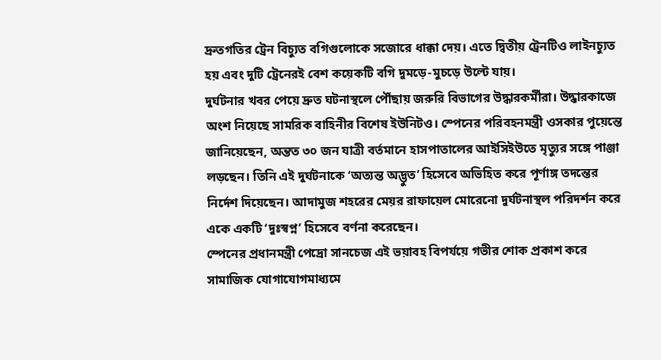দ্রুতগতির ট্রেন বিচ্যুত বগিগুলোকে সজোরে ধাক্কা দেয়। এতে দ্বিতীয় ট্রেনটিও লাইনচ্যুত হয় এবং দুটি ট্রেনেরই বেশ কয়েকটি বগি দুমড়ে-মুচড়ে উল্টে যায়।
দুর্ঘটনার খবর পেয়ে দ্রুত ঘটনাস্থলে পৌঁছায় জরুরি বিভাগের উদ্ধারকর্মীরা। উদ্ধারকাজে অংশ নিয়েছে সামরিক বাহিনীর বিশেষ ইউনিটও। স্পেনের পরিবহনমন্ত্রী ওসকার পুয়েন্তে জানিয়েছেন, অন্তত ৩০ জন যাত্রী বর্তমানে হাসপাতালের আইসিইউতে মৃত্যুর সঙ্গে পাঞ্জা লড়ছেন। তিনি এই দুর্ঘটনাকে ‘অত্যন্ত অদ্ভুত’ হিসেবে অভিহিত করে পূর্ণাঙ্গ তদন্তের নির্দেশ দিয়েছেন। আদামুজ শহরের মেয়র রাফায়েল মোরেনো দুর্ঘটনাস্থল পরিদর্শন করে একে একটি ‘দুঃস্বপ্ন’ হিসেবে বর্ণনা করেছেন।
স্পেনের প্রধানমন্ত্রী পেদ্রো সানচেজ এই ভয়াবহ বিপর্যয়ে গভীর শোক প্রকাশ করে সামাজিক যোগাযোগমাধ্যমে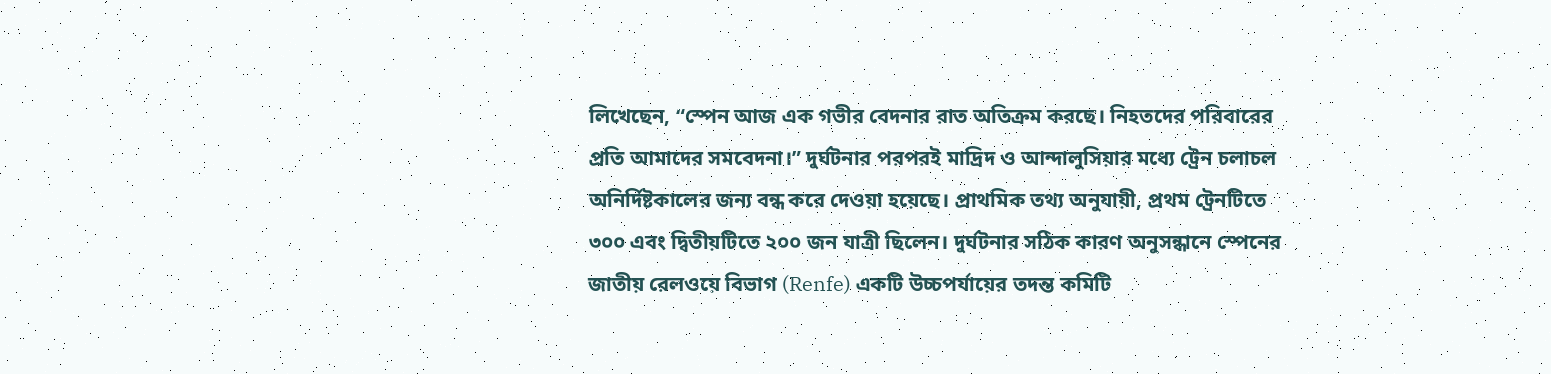লিখেছেন, “স্পেন আজ এক গভীর বেদনার রাত অতিক্রম করছে। নিহতদের পরিবারের প্রতি আমাদের সমবেদনা।” দুর্ঘটনার পরপরই মাদ্রিদ ও আন্দালুসিয়ার মধ্যে ট্রেন চলাচল অনির্দিষ্টকালের জন্য বন্ধ করে দেওয়া হয়েছে। প্রাথমিক তথ্য অনুযায়ী, প্রথম ট্রেনটিতে ৩০০ এবং দ্বিতীয়টিতে ২০০ জন যাত্রী ছিলেন। দুর্ঘটনার সঠিক কারণ অনুসন্ধানে স্পেনের জাতীয় রেলওয়ে বিভাগ (Renfe) একটি উচ্চপর্যায়ের তদন্ত কমিটি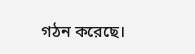গঠন করেছে।